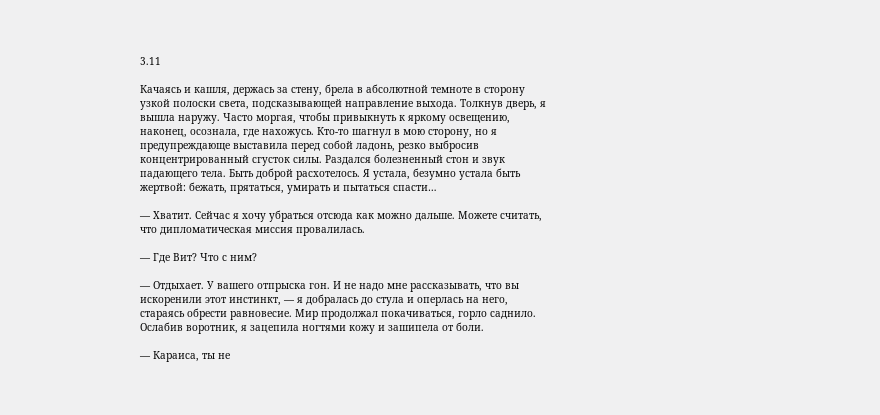3.11

Качаясь и кашля, держась за стену, брела в абсолютной темноте в сторону узкой полоски света, подсказывающей направление выхода. Толкнув дверь, я вышла наружу. Часто моргая, чтобы привыкнуть к яркому освещению, наконец, осознала, где нахожусь. Кто-то шагнул в мою сторону, но я предупреждающе выставила перед собой ладонь, резко выбросив концентрированный сгусток силы. Раздался болезненный стон и звук падающего тела. Быть доброй расхотелось. Я устала, безумно устала быть жертвой: бежать, прятаться, умирать и пытаться спасти…

— Хватит. Сейчас я хочу убраться отсюда как можно дальше. Можете считать, что дипломатическая миссия провалилась.

— Где Вит? Что с ним?

— Отдыхает. У вашего отпрыска гон. И не надо мне рассказывать, что вы искоренили этот инстинкт, — я добралась до стула и оперлась на него, стараясь обрести равновесие. Мир продолжал покачиваться, горло саднило. Ослабив воротник, я зацепила ногтями кожу и зашипела от боли.

— Караиса, ты не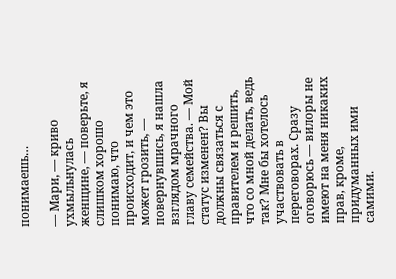понимаешь…

— Мари, — криво ухмыльнулась женщине, — поверьте, я слишком хорошо понимаю, что происходит, и чем это может грозить, — повернувшись, я нашла взглядом мрачного главу семейства. — Мой статус изменен? Вы должны связаться с правителем и решить, что со мной делать, ведь так? Мне бы хотелось участвовать в переговорах. Сразу оговорюсь — вилоры не имеют на меня никаких прав, кроме, придуманных ими самими.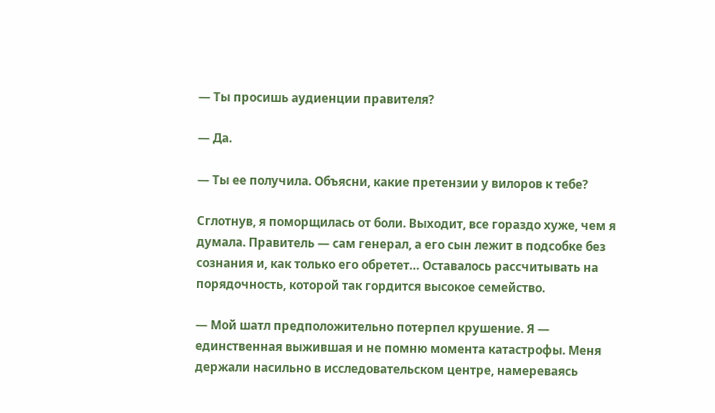— Ты просишь аудиенции правителя?

— Да.

— Ты ее получила. Объясни, какие претензии у вилоров к тебе?

Сглотнув, я поморщилась от боли. Выходит, все гораздо хуже, чем я думала. Правитель — сам генерал, а его сын лежит в подсобке без сознания и, как только его обретет… Оставалось рассчитывать на порядочность, которой так гордится высокое семейство.

— Мой шатл предположительно потерпел крушение. Я — единственная выжившая и не помню момента катастрофы. Меня держали насильно в исследовательском центре, намереваясь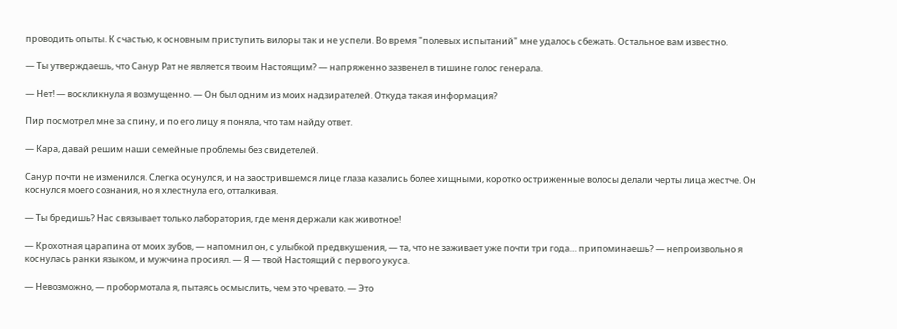проводить опыты. К счастью, к основным приступить вилоры так и не успели. Во время "полевых испытаний" мне удалось сбежать. Остальное вам известно.

— Ты утверждаешь, что Санур Рат не является твоим Настоящим? — напряженно зазвенел в тишине голос генерала.

— Нет! — воскликнула я возмущенно. — Он был одним из моих надзирателей. Откуда такая информация?

Пир посмотрел мне за спину, и по его лицу я поняла, что там найду ответ.

— Кара, давай решим наши семейные проблемы без свидетелей.

Санур почти не изменился. Слегка осунулся, и на заострившемся лице глаза казались более хищными, коротко остриженные волосы делали черты лица жестче. Он коснулся моего сознания, но я хлестнула его, отталкивая.

— Ты бредишь? Нас связывает только лаборатория, где меня держали как животное!

— Крохотная царапина от моих зубов, — напомнил он, с улыбкой предвкушения, — та, что не заживает уже почти три года… припоминаешь? — непроизвольно я коснулась ранки языком, и мужчина просиял. — Я — твой Настоящий с первого укуса.

— Невозможно, — пробормотала я, пытаясь осмыслить, чем это чревато. — Это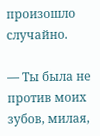произошло случайно.

— Ты была не против моих зубов, милая,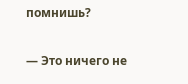помнишь?

— Это ничего не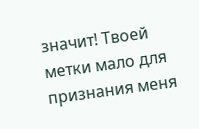значит! Твоей метки мало для признания меня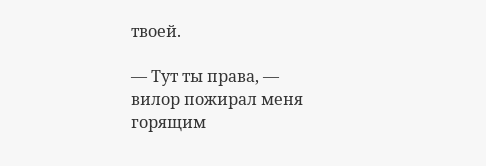твоей.

— Тут ты права, — вилор пожирал меня горящим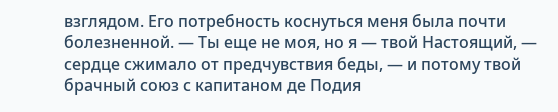взглядом. Его потребность коснуться меня была почти болезненной. — Ты еще не моя, но я — твой Настоящий, — сердце сжимало от предчувствия беды, — и потому твой брачный союз с капитаном де Подия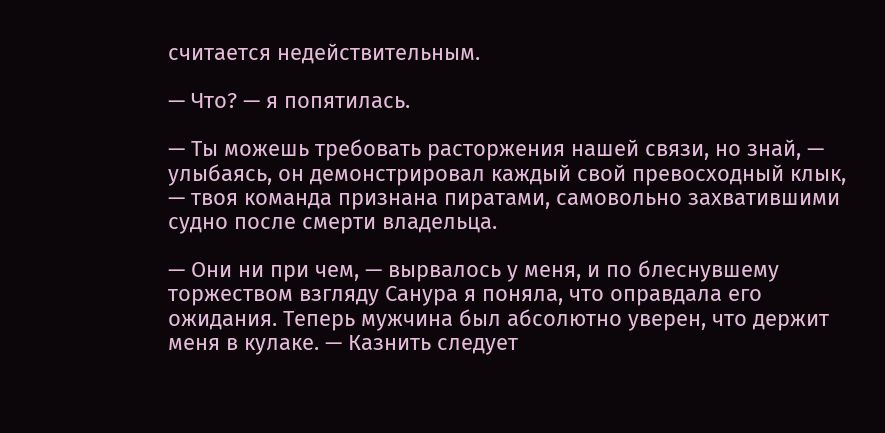считается недействительным.

— Что? — я попятилась.

— Ты можешь требовать расторжения нашей связи, но знай, — улыбаясь, он демонстрировал каждый свой превосходный клык, — твоя команда признана пиратами, самовольно захватившими судно после смерти владельца.

— Они ни при чем, — вырвалось у меня, и по блеснувшему торжеством взгляду Санура я поняла, что оправдала его ожидания. Теперь мужчина был абсолютно уверен, что держит меня в кулаке. — Казнить следует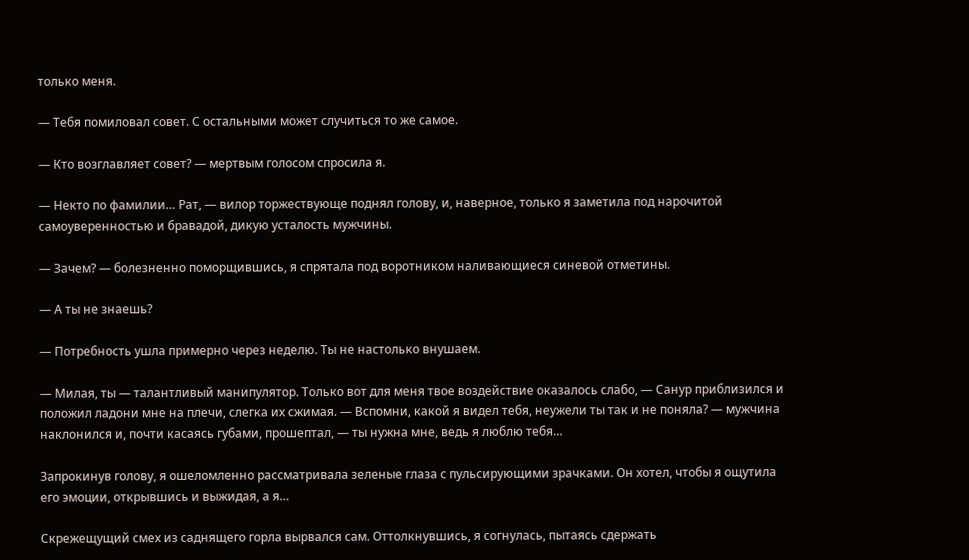только меня.

— Тебя помиловал совет. С остальными может случиться то же самое.

— Кто возглавляет совет? — мертвым голосом спросила я.

— Некто по фамилии… Рат, — вилор торжествующе поднял голову, и, наверное, только я заметила под нарочитой самоуверенностью и бравадой, дикую усталость мужчины.

— Зачем? — болезненно поморщившись, я спрятала под воротником наливающиеся синевой отметины.

— А ты не знаешь?

— Потребность ушла примерно через неделю. Ты не настолько внушаем.

— Милая, ты — талантливый манипулятор. Только вот для меня твое воздействие оказалось слабо, — Санур приблизился и положил ладони мне на плечи, слегка их сжимая. — Вспомни, какой я видел тебя, неужели ты так и не поняла? — мужчина наклонился и, почти касаясь губами, прошептал, — ты нужна мне, ведь я люблю тебя…

Запрокинув голову, я ошеломленно рассматривала зеленые глаза с пульсирующими зрачками. Он хотел, чтобы я ощутила его эмоции, открывшись и выжидая, а я…

Скрежещущий смех из саднящего горла вырвался сам. Оттолкнувшись, я согнулась, пытаясь сдержать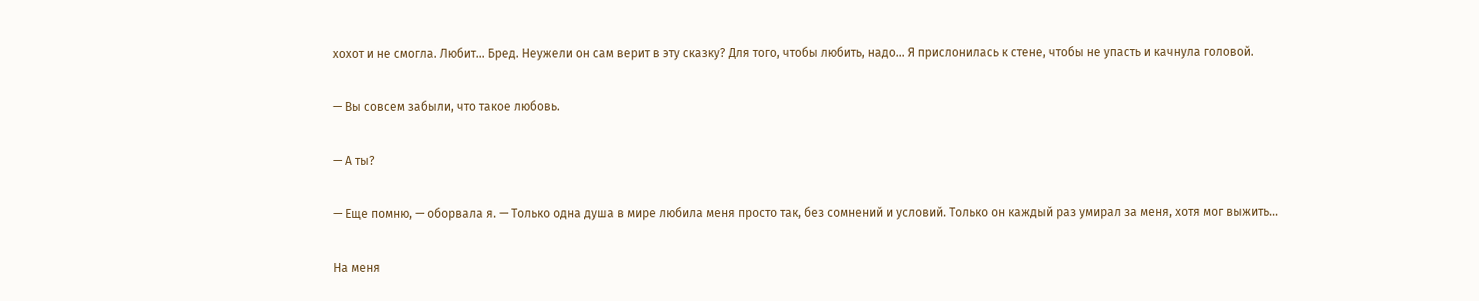хохот и не смогла. Любит… Бред. Неужели он сам верит в эту сказку? Для того, чтобы любить, надо… Я прислонилась к стене, чтобы не упасть и качнула головой.

— Вы совсем забыли, что такое любовь.

— А ты?

— Еще помню, — оборвала я. — Только одна душа в мире любила меня просто так, без сомнений и условий. Только он каждый раз умирал за меня, хотя мог выжить…

На меня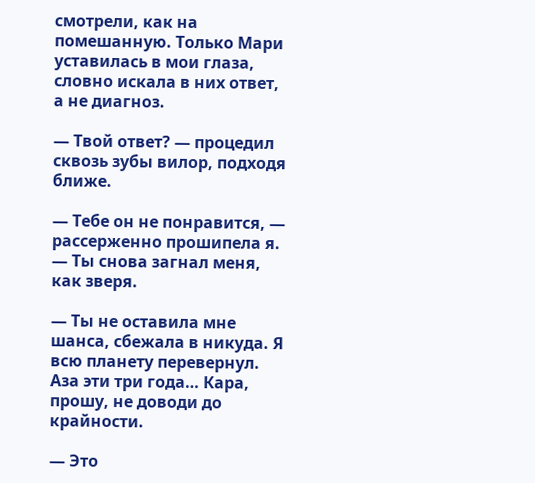смотрели, как на помешанную. Только Мари уставилась в мои глаза, словно искала в них ответ, а не диагноз.

— Твой ответ? — процедил сквозь зубы вилор, подходя ближе.

— Тебе он не понравится, — рассерженно прошипела я. — Ты снова загнал меня, как зверя.

— Ты не оставила мне шанса, сбежала в никуда. Я всю планету перевернул. Аза эти три года… Кара, прошу, не доводи до крайности.

— Это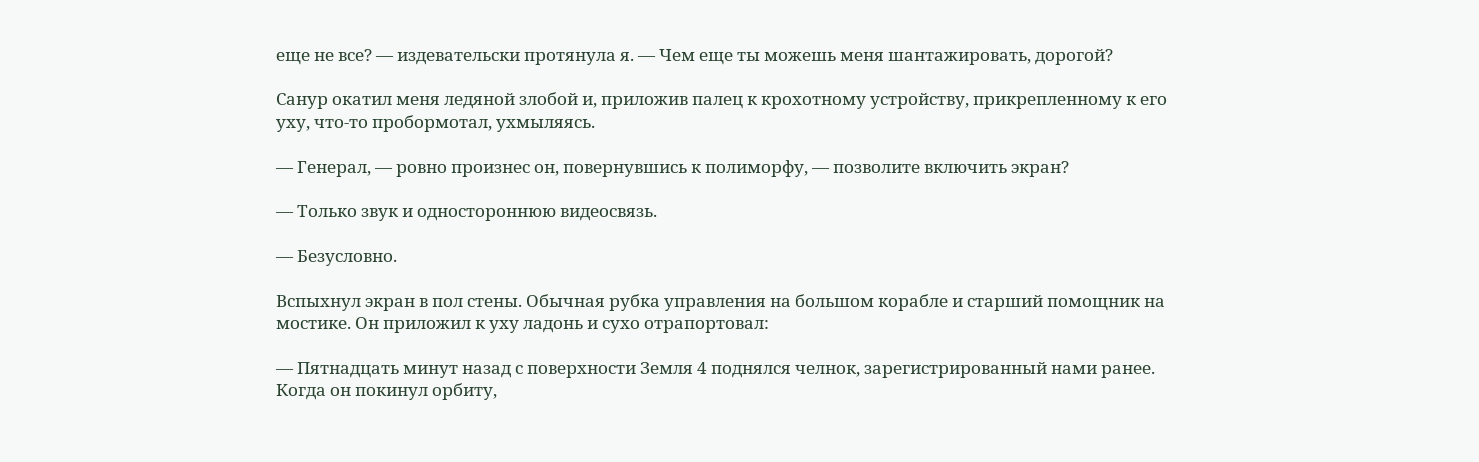еще не все? — издевательски протянула я. — Чем еще ты можешь меня шантажировать, дорогой?

Санур окатил меня ледяной злобой и, приложив палец к крохотному устройству, прикрепленному к его уху, что-то пробормотал, ухмыляясь.

— Генерал, — ровно произнес он, повернувшись к полиморфу, — позволите включить экран?

— Только звук и одностороннюю видеосвязь.

— Безусловно.

Вспыхнул экран в пол стены. Обычная рубка управления на большом корабле и старший помощник на мостике. Он приложил к уху ладонь и сухо отрапортовал:

— Пятнадцать минут назад с поверхности Земля 4 поднялся челнок, зарегистрированный нами ранее. Когда он покинул орбиту,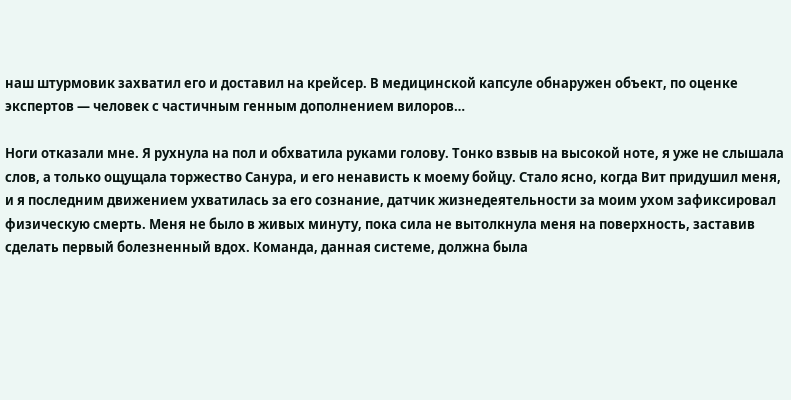наш штурмовик захватил его и доставил на крейсер. В медицинской капсуле обнаружен объект, по оценке экспертов — человек с частичным генным дополнением вилоров…

Ноги отказали мне. Я рухнула на пол и обхватила руками голову. Тонко взвыв на высокой ноте, я уже не слышала слов, а только ощущала торжество Санура, и его ненависть к моему бойцу. Стало ясно, когда Вит придушил меня, и я последним движением ухватилась за его сознание, датчик жизнедеятельности за моим ухом зафиксировал физическую смерть. Меня не было в живых минуту, пока сила не вытолкнула меня на поверхность, заставив сделать первый болезненный вдох. Команда, данная системе, должна была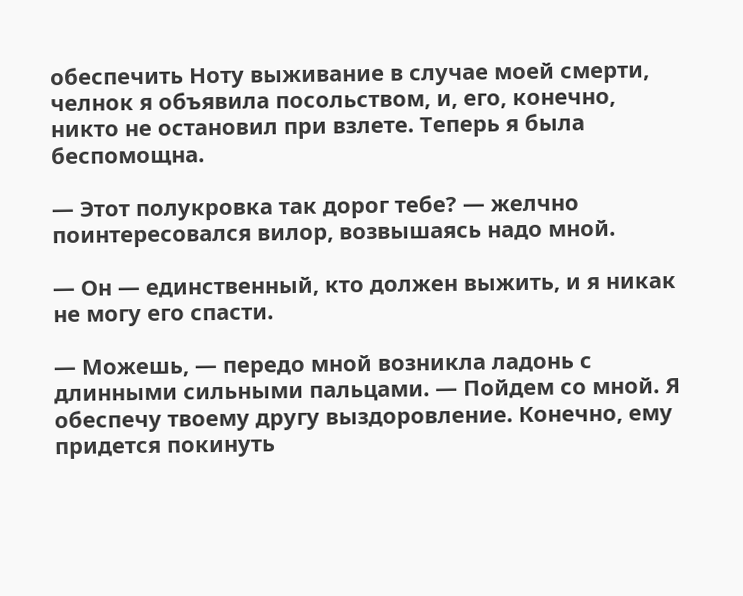обеспечить Ноту выживание в случае моей смерти, челнок я объявила посольством, и, его, конечно, никто не остановил при взлете. Теперь я была беспомощна.

— Этот полукровка так дорог тебе? — желчно поинтересовался вилор, возвышаясь надо мной.

— Он — единственный, кто должен выжить, и я никак не могу его спасти.

— Можешь, — передо мной возникла ладонь с длинными сильными пальцами. — Пойдем со мной. Я обеспечу твоему другу выздоровление. Конечно, ему придется покинуть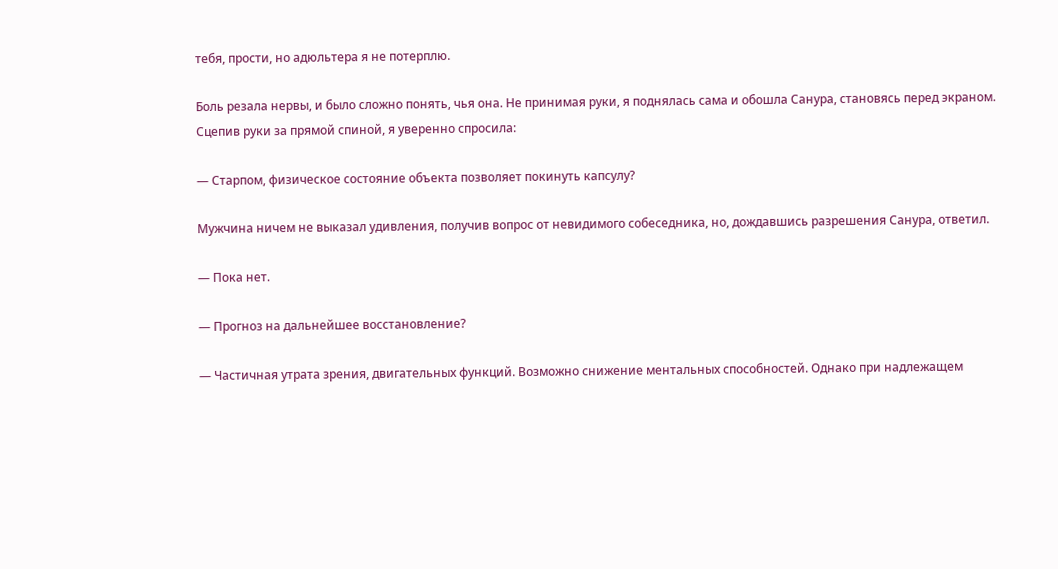тебя, прости, но адюльтера я не потерплю.

Боль резала нервы, и было сложно понять, чья она. Не принимая руки, я поднялась сама и обошла Санура, становясь перед экраном. Сцепив руки за прямой спиной, я уверенно спросила:

— Старпом, физическое состояние объекта позволяет покинуть капсулу?

Мужчина ничем не выказал удивления, получив вопрос от невидимого собеседника, но, дождавшись разрешения Санура, ответил.

— Пока нет.

— Прогноз на дальнейшее восстановление?

— Частичная утрата зрения, двигательных функций. Возможно снижение ментальных способностей. Однако при надлежащем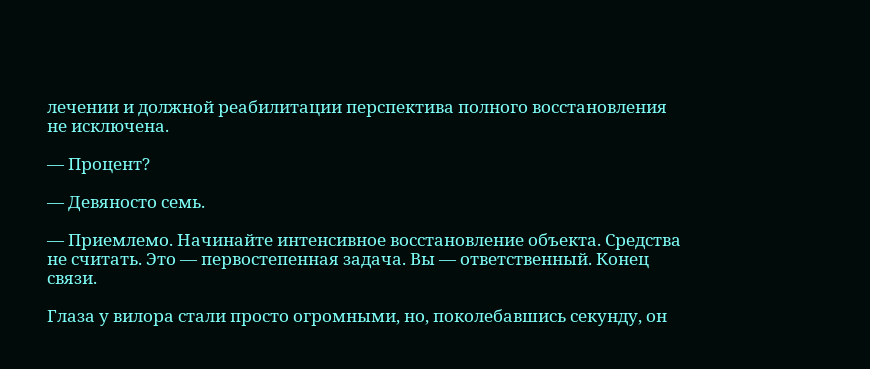лечении и должной реабилитации перспектива полного восстановления не исключена.

— Процент?

— Девяносто семь.

— Приемлемо. Начинайте интенсивное восстановление объекта. Средства не считать. Это — первостепенная задача. Вы — ответственный. Конец связи.

Глаза у вилора стали просто огромными, но, поколебавшись секунду, он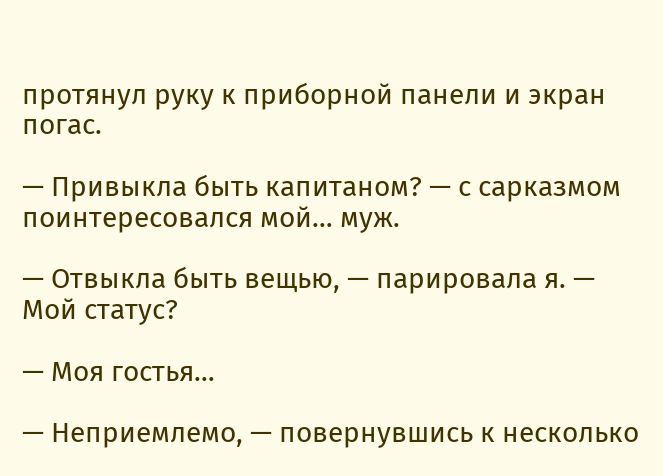протянул руку к приборной панели и экран погас.

— Привыкла быть капитаном? — с сарказмом поинтересовался мой… муж.

— Отвыкла быть вещью, — парировала я. — Мой статус?

— Моя гостья…

— Неприемлемо, — повернувшись к несколько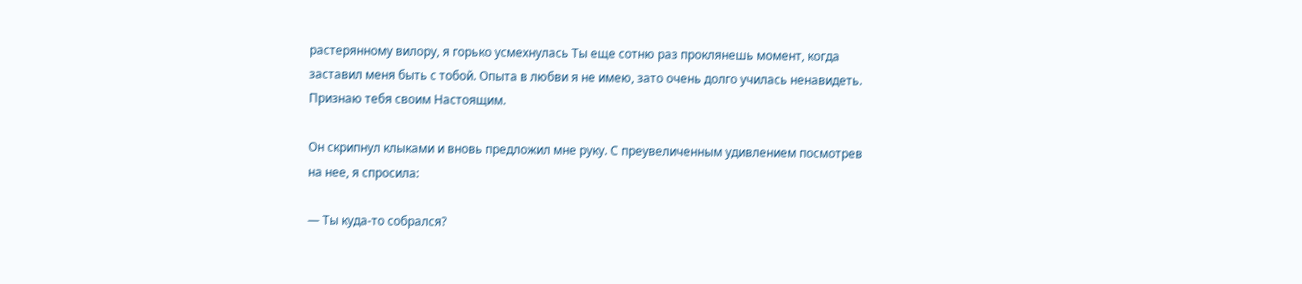растерянному вилору, я горько усмехнулась Ты еще сотню раз проклянешь момент, когда заставил меня быть с тобой. Опыта в любви я не имею, зато очень долго училась ненавидеть. Признаю тебя своим Настоящим.

Он скрипнул клыками и вновь предложил мне руку. С преувеличенным удивлением посмотрев на нее, я спросила:

— Ты куда-то собрался?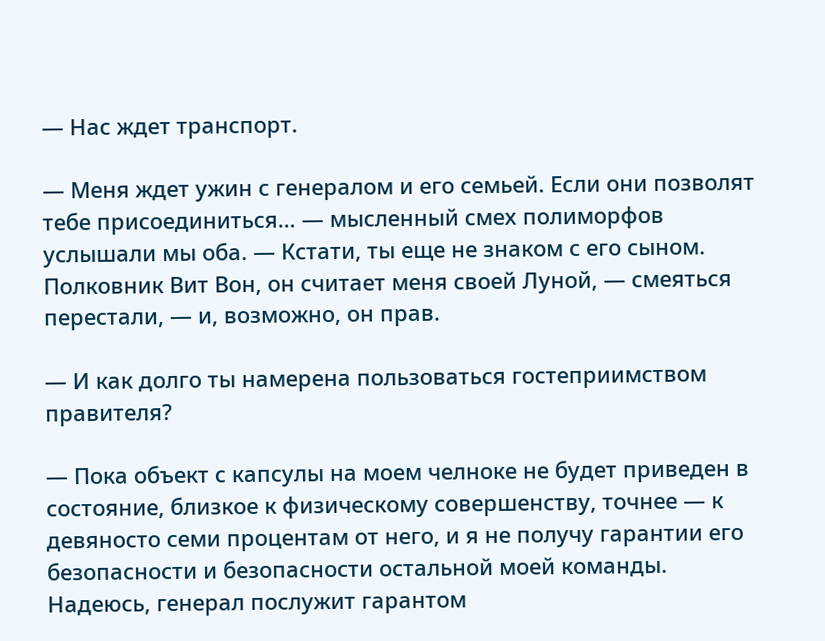— Нас ждет транспорт.

— Меня ждет ужин с генералом и его семьей. Если они позволят тебе присоединиться… — мысленный смех полиморфов услышали мы оба. — Кстати, ты еще не знаком с его сыном. Полковник Вит Вон, он считает меня своей Луной, — смеяться перестали, — и, возможно, он прав.

— И как долго ты намерена пользоваться гостеприимством правителя?

— Пока объект с капсулы на моем челноке не будет приведен в состояние, близкое к физическому совершенству, точнее — к девяносто семи процентам от него, и я не получу гарантии его безопасности и безопасности остальной моей команды. Надеюсь, генерал послужит гарантом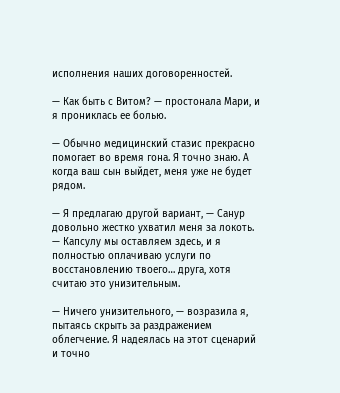исполнения наших договоренностей.

— Как быть с Витом? — простонала Мари, и я прониклась ее болью.

— Обычно медицинский стазис прекрасно помогает во время гона. Я точно знаю. А когда ваш сын выйдет, меня уже не будет рядом.

— Я предлагаю другой вариант, — Санур довольно жестко ухватил меня за локоть. — Капсулу мы оставляем здесь, и я полностью оплачиваю услуги по восстановлению твоего… друга, хотя считаю это унизительным.

— Ничего унизительного, — возразила я, пытаясь скрыть за раздражением облегчение. Я надеялась на этот сценарий и точно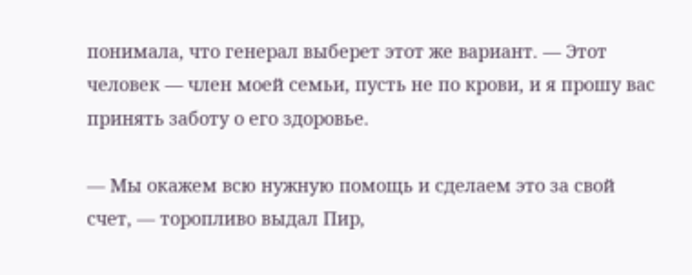понимала, что генерал выберет этот же вариант. — Этот человек — член моей семьи, пусть не по крови, и я прошу вас принять заботу о его здоровье.

— Мы окажем всю нужную помощь и сделаем это за свой счет, — торопливо выдал Пир,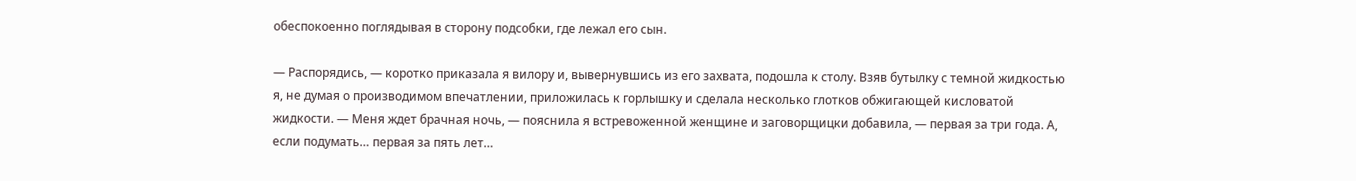обеспокоенно поглядывая в сторону подсобки, где лежал его сын.

— Распорядись, — коротко приказала я вилору и, вывернувшись из его захвата, подошла к столу. Взяв бутылку с темной жидкостью я, не думая о производимом впечатлении, приложилась к горлышку и сделала несколько глотков обжигающей кисловатой жидкости. — Меня ждет брачная ночь, — пояснила я встревоженной женщине и заговорщицки добавила, — первая за три года. А, если подумать… первая за пять лет…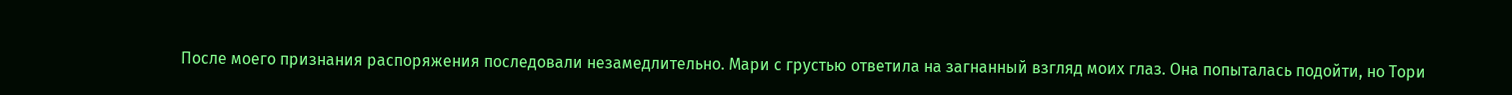После моего признания распоряжения последовали незамедлительно. Мари с грустью ответила на загнанный взгляд моих глаз. Она попыталась подойти, но Тори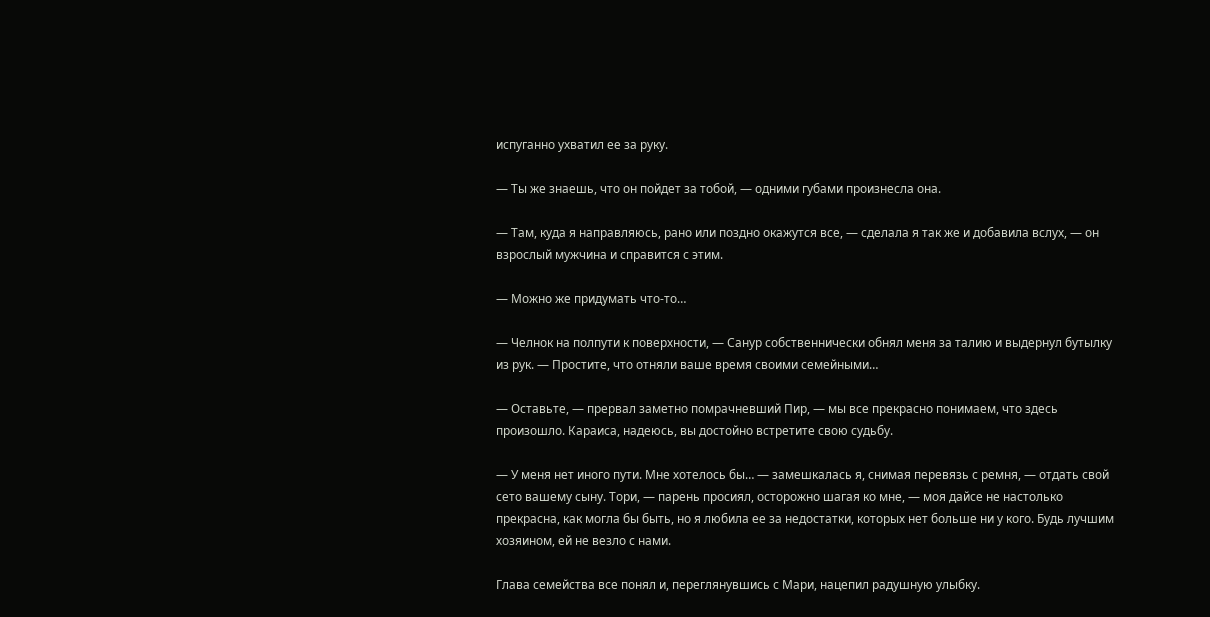испуганно ухватил ее за руку.

— Ты же знаешь, что он пойдет за тобой, — одними губами произнесла она.

— Там, куда я направляюсь, рано или поздно окажутся все, — сделала я так же и добавила вслух, — он взрослый мужчина и справится с этим.

— Можно же придумать что-то…

— Челнок на полпути к поверхности, — Санур собственнически обнял меня за талию и выдернул бутылку из рук. — Простите, что отняли ваше время своими семейными…

— Оставьте, — прервал заметно помрачневший Пир, — мы все прекрасно понимаем, что здесь произошло. Караиса, надеюсь, вы достойно встретите свою судьбу.

— У меня нет иного пути. Мне хотелось бы… — замешкалась я, снимая перевязь с ремня, — отдать свой сето вашему сыну. Тори, — парень просиял, осторожно шагая ко мне, — моя дайсе не настолько прекрасна, как могла бы быть, но я любила ее за недостатки, которых нет больше ни у кого. Будь лучшим хозяином, ей не везло с нами.

Глава семейства все понял и, переглянувшись с Мари, нацепил радушную улыбку.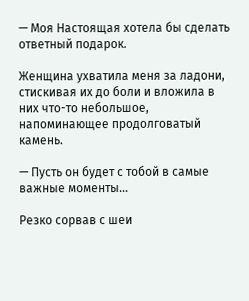— Моя Настоящая хотела бы сделать ответный подарок.

Женщина ухватила меня за ладони, стискивая их до боли и вложила в них что-то небольшое, напоминающее продолговатый камень.

— Пусть он будет с тобой в самые важные моменты…

Резко сорвав с шеи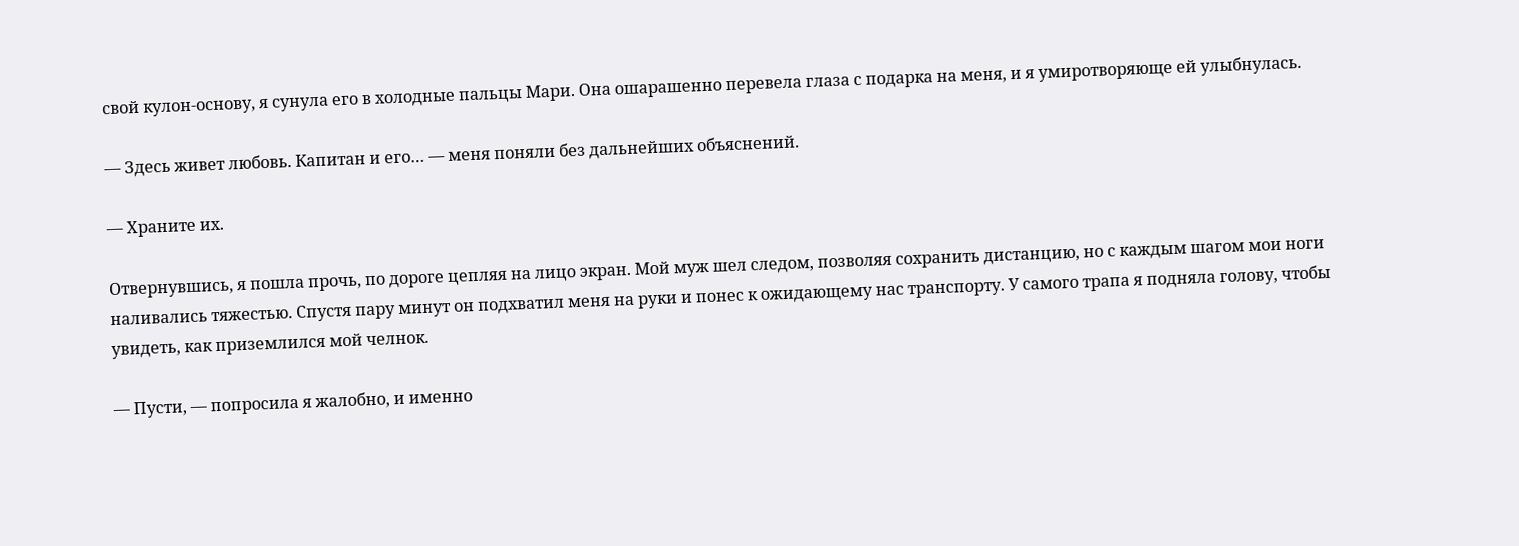свой кулон-основу, я сунула его в холодные пальцы Мари. Она ошарашенно перевела глаза с подарка на меня, и я умиротворяюще ей улыбнулась.

— Здесь живет любовь. Капитан и его… — меня поняли без дальнейших объяснений.

— Храните их.

Отвернувшись, я пошла прочь, по дороге цепляя на лицо экран. Мой муж шел следом, позволяя сохранить дистанцию, но с каждым шагом мои ноги наливались тяжестью. Спустя пару минут он подхватил меня на руки и понес к ожидающему нас транспорту. У самого трапа я подняла голову, чтобы увидеть, как приземлился мой челнок.

— Пусти, — попросила я жалобно, и именно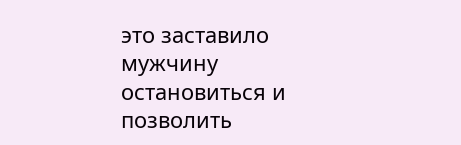это заставило мужчину остановиться и позволить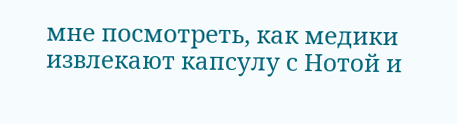мне посмотреть, как медики извлекают капсулу с Нотой и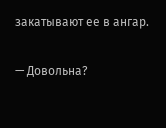закатывают ее в ангар.

— Довольна?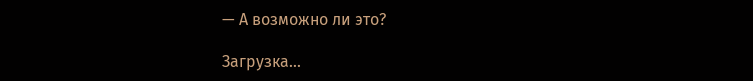— А возможно ли это?

Загрузка...